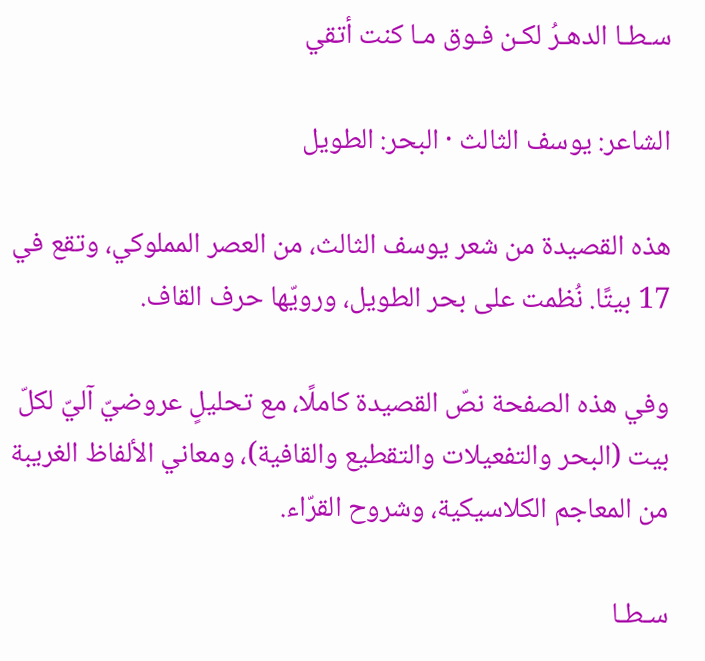سـطـا الدهـرُ لكـن فـوق مـا كنت أتقي

الشاعر: يوسف الثالث · البحر: الطويل

هذه القصيدة من شعر يوسف الثالث، من العصر المملوكي، وتقع في 17 بيتًا. نُظمت على بحر الطويل، ورويّها حرف القاف.

وفي هذه الصفحة نصّ القصيدة كاملًا، مع تحليلٍ عروضيّ آليّ لكلّ بيت (البحر والتفعيلات والتقطيع والقافية)، ومعاني الألفاظ الغريبة من المعاجم الكلاسيكية، وشروح القرّاء.

سـطـا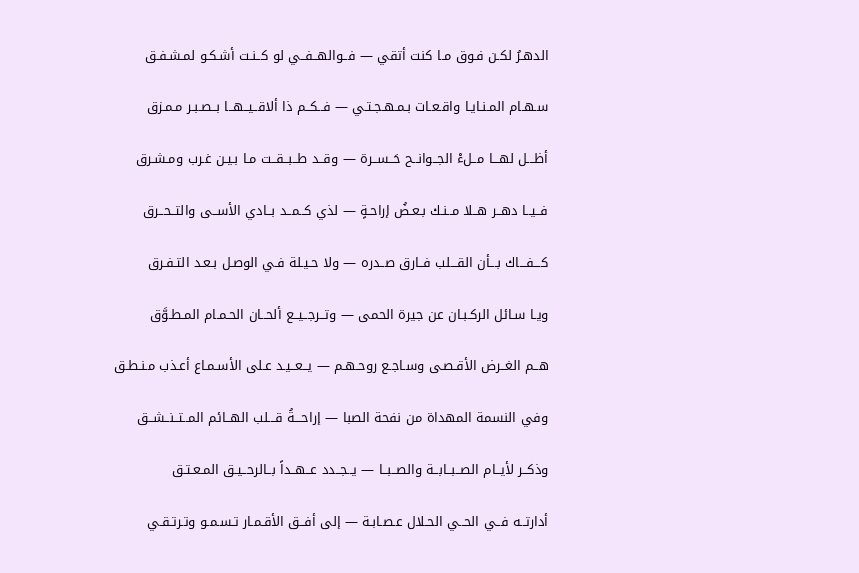الدهـرُ لكـن فـوق مـا كنت أتقي — فــوالهــفــي لو كــنـت أشـكـو لمـشـفـق

سـهـام المـنـايـا واقـعـات بـمـهـجـتـي — فــكــم ذا ألاقــيــهــا بــصـبـر مـمـزق

أظـــل لهـــا مــلءْ الجــوانــح حَــســرة — وقــد طــبــقــت مـا بـيـن غـرب ومـشـرق

فــيــا دهــر هــلا مــنـك بـعـضُ إراحـةٍ — لذي كــمــد بــادي الأســى والتــحــرق

كـــفـــاك بـــأن القـــلب فــارق صــدره — ولا حـيـلة فـي الوصـل بـعـد التـفـرق

ويـا سـائل الركـبـان عن جيرة الحمى — وتــرجــيــع ألحــان الحـمـام المـطـوَّق

هــم الغــرض الأقـصـى وسـاجـع روحـهـم — يــعــيـد عـلى الأسـمـاع أعـذب مـنـطـق

وفي النسمة المهداة من نفحة الصبا — إراحـــةُ قـــلب الهــائم المــتــنــشــق

وذكــر لأيــام الصــبــابــة والصــبــا — يــجــدد عــهــداً بــالرحــيـق المـعـتـق

أدارتــه فــي الحــي الحـلال عـصـابـة — إلى أفــق الأقـمـار تـسـمـو وتـرتـقـي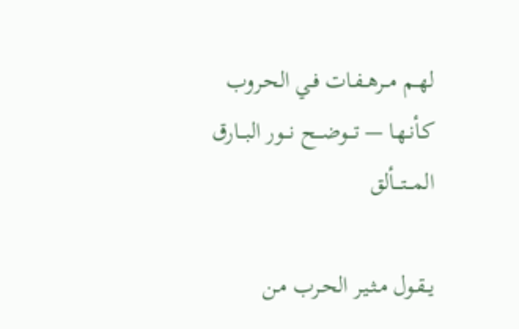لهــم مــرهــفـات فـي الحـروب كـأنـهـا — تـــوضـــح نـــور البـــارق المـــتـــألق

يــقـول مـثـيـر الحـرب مـن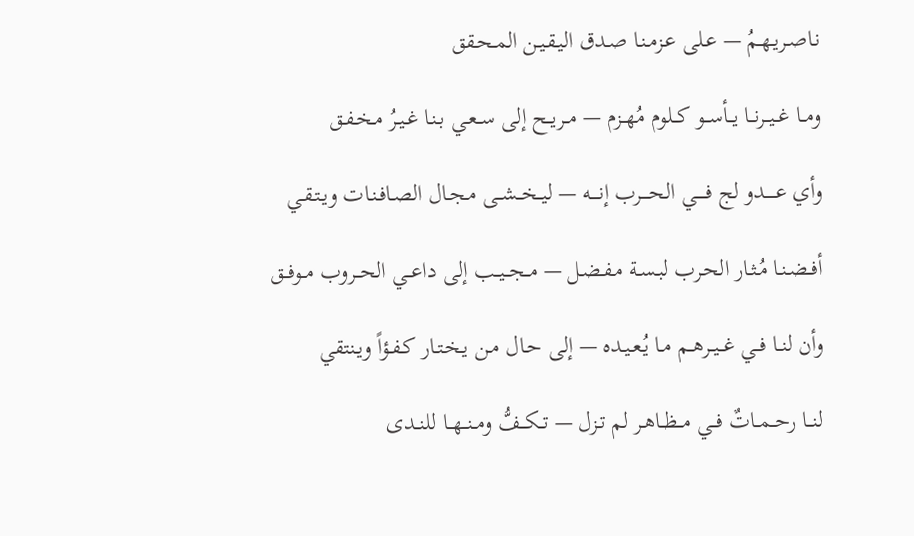نـاصـريـهـمُ — عـلى عـزمـنـا صـدق اليـقـيـن المـحـقق

ومــا غــيــرنــا يــأســو كــلوم مُهــزم — مــريــح إلى ســعـي بـنـا غـيـرُ مـخـفـق

وأي عـــــدو لج فـــــي الحــــرب إنــــه — ليــخــشــى مـجـال الصـافـنـات ويـتـقـي

أفــضـنـا مُـثـار الحـرب لبـسـة مـفـضـل — مــجــيــب إلى داعــي الحــروب مــوفــق

وأن لنــا فــي غــيــرهــم مـا يُـعـيـده — إلى حـال مـن يـخـتـار كـفـؤاً ويـنتقي

لنــا رحــمــاتٌ فــي مــظــاهـر لم تـزل — تــكــفُّ ومــنــهــا للنــدى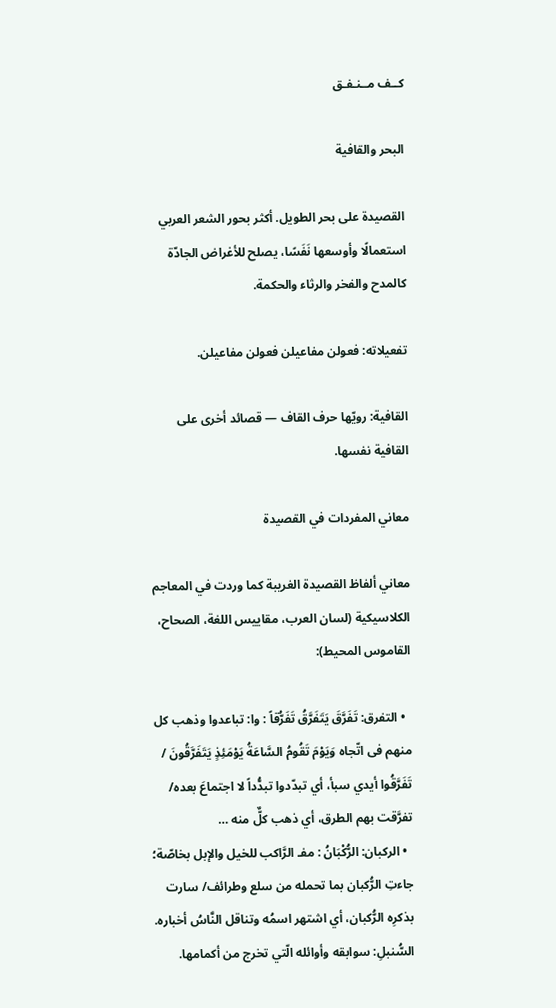كــف مــنـفـق

البحر والقافية

القصيدة على بحر الطويل. أكثر بحور الشعر العربي استعمالًا وأوسعها نَفَسًا، يصلح للأغراض الجادّة كالمدح والفخر والرثاء والحكمة.

تفعيلاته: فعولن مفاعيلن فعولن مفاعيلن.

القافية: رويّها حرف القاف — قصائد أخرى على القافية نفسها.

معاني المفردات في القصيدة

معاني ألفاظ القصيدة الغريبة كما وردت في المعاجم الكلاسيكية (لسان العرب، مقاييس اللغة، الصحاح، القاموس المحيط):

  • التفرق: تَفَرَّقَ يَتَفَرَّقُ تَفَرُّقاً : وا: تباعدوا وذهب كل منهم فى اتّجاه وَيَوْمَ تَقُومُ السَّاعَةُ يَوْمَئِذٍ يَتَفَرَّقُونَ / تَفَرَّقُوا أيدي سبأ، أي تبدّدوا تبدُّداً لا اجتماعَ بعده/ تفرَّقت بهم الطرق، أي ذهب كلٌّ منه …
  • الركبان: الرُّكْبَانُ : مفـ الرَّاكب للخيل والإبل بخاصّة؛ جاءتِ الرُّكبان بما تحمله من سلع وطرائف/ سارت بذكرِه الرُّكبان، أي اشتهر اسمُه وتناقل النَّاسُ أخباره. السُّنبلِ: سوابقه وأوائله الّتي تخرج من أكمامها.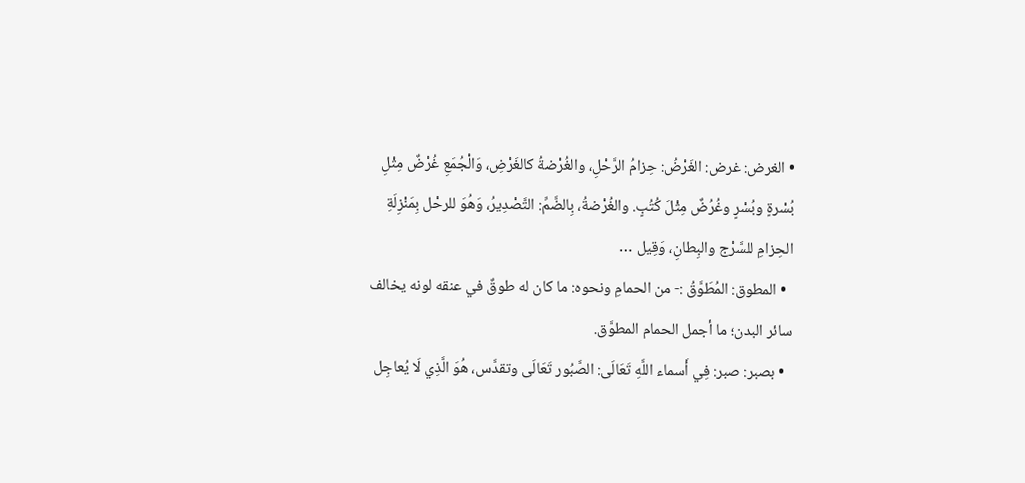• الغرض: غرض: الغَرْضُ: حِزامُ الرَّحْلِ، والغُرْضةُ كالغَرْضِ، وَالْجُمَعِ غُرْضٌ مِثْلِ بُسْرةٍ وبُسْرٍ وغُرُضٌ مِثْلَ كُتُبٍ. والغُرْضةُ، بِالضَّمِّ: التَّصْدِيرُ، وَهُوَ للرحْل بِمَنْزِلَةِ الحِزامِ للسَّرْج والبِطانِ، وَقِيل …
  • المطوق: المُطَوَّقُ :- من الحمامِ ونحوه: ما كان له طوقٌ في عنقه لونه يخالف سائر البدن؛ ما أجمل الحمام المطوَّق.
  • بصبر: صبر: فِي أَسماء اللَّهِ تَعَالَى: الصَّبُور تَعَالَى وتقدَّس، هُوَ الَّذِي لَا يُعاجِل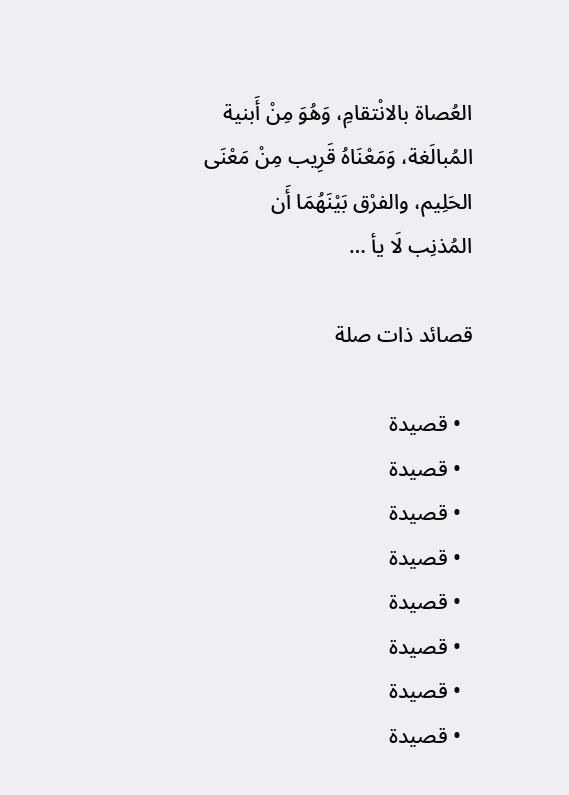العُصاة بالانْتقامِ، وَهُوَ مِنْ أَبنية المُبالَغة، وَمَعْنَاهُ قَرِيب مِنْ مَعْنَى الحَلِيم، والفرْق بَيْنَهُمَا أَن المُذنِب لَا يأ …

قصائد ذات صلة

  • قصيدة
  • قصيدة
  • قصيدة
  • قصيدة
  • قصيدة
  • قصيدة
  • قصيدة
  • قصيدة